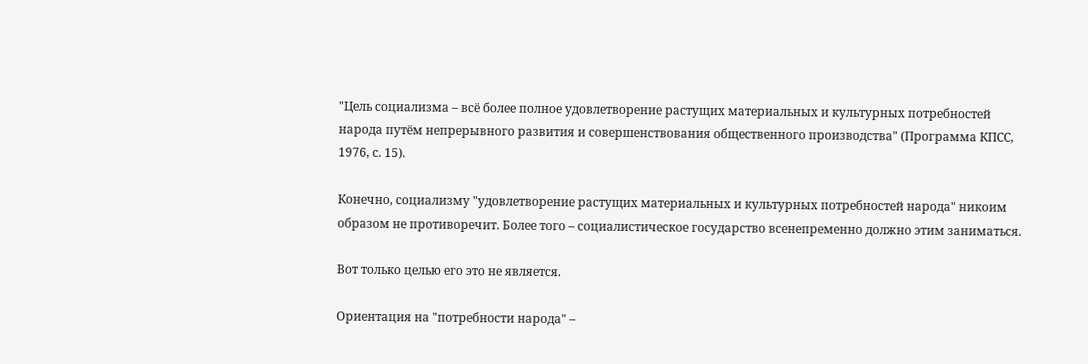"Цель социализма – всё более полное удовлетворение растущих материальных и культурных потребностей народа путём непрерывного развития и совершенствования общественного производства" (Программа КПСС, 1976, с. 15).

Конечно, социализму "удовлетворение растущих материальных и культурных потребностей народа" никоим образом не противоречит. Более того – социалистическое государство всенепременно должно этим заниматься.

Вот только целью его это не является.

Ориентация на "потребности народа" –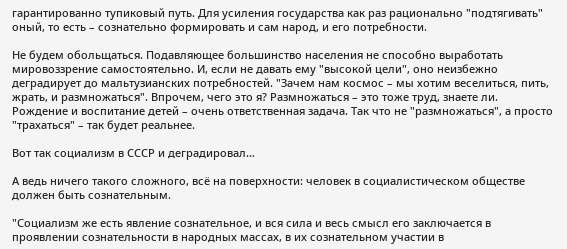гарантированно тупиковый путь. Для усиления государства как раз рационально "подтягивать" оный, то есть – сознательно формировать и сам народ, и его потребности.

Не будем обольщаться. Подавляющее большинство населения не способно выработать мировоззрение самостоятельно. И, если не давать ему "высокой цели", оно неизбежно деградирует до мальтузианских потребностей. "Зачем нам космос – мы хотим веселиться, пить, жрать, и размножаться". Впрочем, чего это я? Размножаться – это тоже труд, знаете ли. Рождение и воспитание детей – очень ответственная задача. Так что не "размножаться", а просто "трахаться" – так будет реальнее.

Вот так социализм в СССР и деградировал…

А ведь ничего такого сложного, всё на поверхности: человек в социалистическом обществе должен быть сознательным.

"Социализм же есть явление сознательное, и вся сила и весь смысл его заключается в проявлении сознательности в народных массах, в их сознательном участии в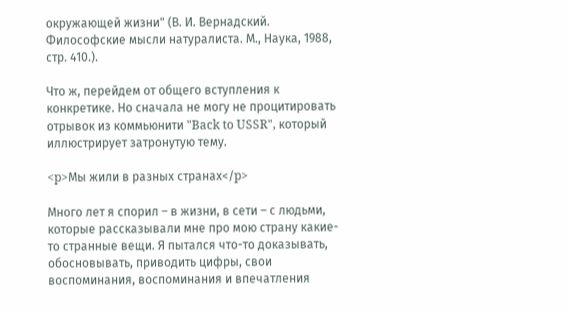окружающей жизни" (В. И. Вернадский. Философские мысли натуралиста. М., Наука, 1988, стр. 410.).

Что ж, перейдем от общего вступления к конкретике. Но сначала не могу не процитировать отрывок из коммьюнити "Back to USSR", который иллюстрирует затронутую тему.

<p>Мы жили в разных странах</p>

Много лет я спорил – в жизни, в сети – с людьми, которые рассказывали мне про мою страну какие-то странные вещи. Я пытался что-то доказывать, обосновывать, приводить цифры, свои воспоминания, воспоминания и впечатления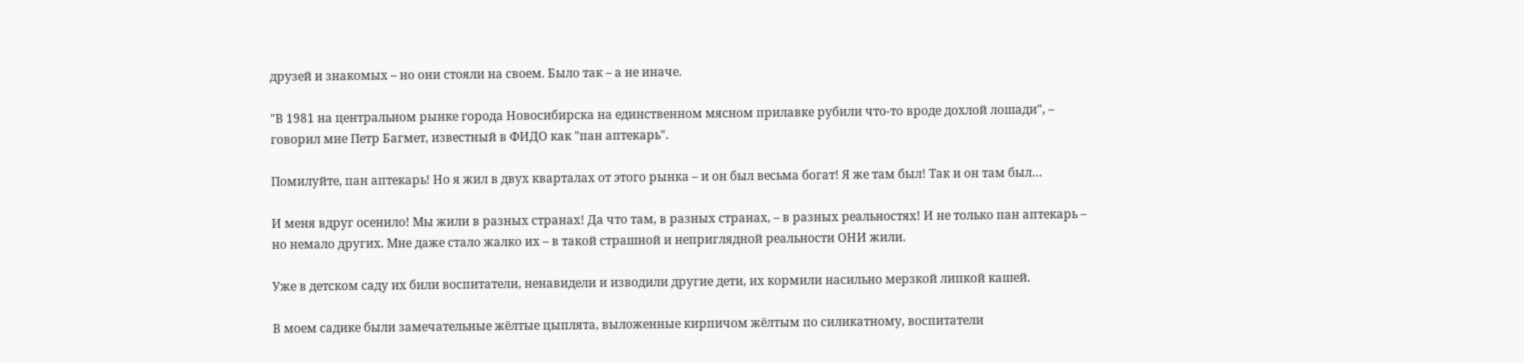друзей и знакомых – но они стояли на своем. Было так – а не иначе.

"В 1981 на центральном рынке города Новосибирска на единственном мясном прилавке рубили что-то вроде дохлой лошади", – говорил мне Петр Багмет, известный в ФИДО как "пан аптекарь".

Помилуйте, пан аптекарь! Но я жил в двух кварталах от этого рынка – и он был весьма богат! Я же там был! Так и он там был…

И меня вдруг осенило! Мы жили в разных странах! Да что там, в разных странах, – в разных реальностях! И не только пан аптекарь – но немало других. Мне даже стало жалко их – в такой страшной и неприглядной реальности ОНИ жили.

Уже в детском саду их били воспитатели, ненавидели и изводили другие дети, их кормили насильно мерзкой липкой кашей.

В моем садике были замечательные жёлтые цыплята, выложенные кирпичом жёлтым по силикатному, воспитатели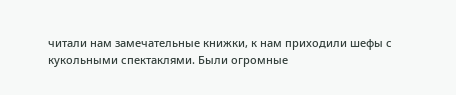читали нам замечательные книжки, к нам приходили шефы с кукольными спектаклями. Были огромные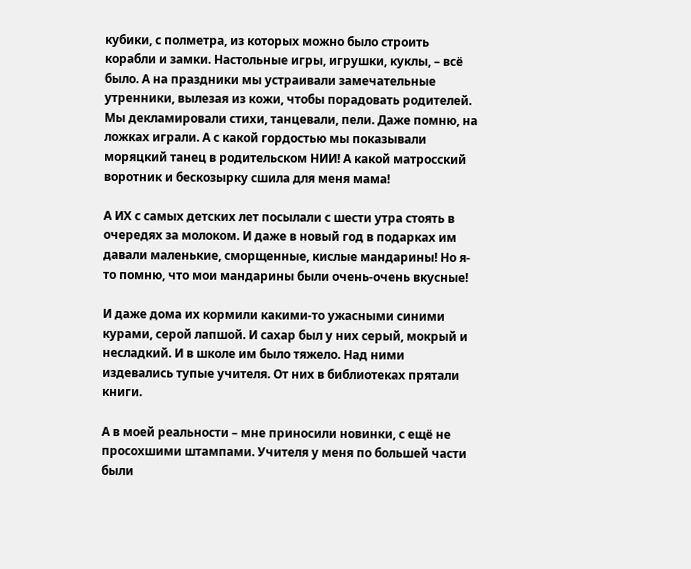кубики, с полметра, из которых можно было строить корабли и замки. Настольные игры, игрушки, куклы, – всё было. А на праздники мы устраивали замечательные утренники, вылезая из кожи, чтобы порадовать родителей. Мы декламировали стихи, танцевали, пели. Даже помню, на ложках играли. А с какой гордостью мы показывали моряцкий танец в родительском НИИ! А какой матросский воротник и бескозырку сшила для меня мама!

А ИХ с самых детских лет посылали с шести утра стоять в очередях за молоком. И даже в новый год в подарках им давали маленькие, сморщенные, кислые мандарины! Но я-то помню, что мои мандарины были очень-очень вкусные!

И даже дома их кормили какими-то ужасными синими курами, серой лапшой. И сахар был у них серый, мокрый и несладкий. И в школе им было тяжело. Над ними издевались тупые учителя. От них в библиотеках прятали книги.

А в моей реальности – мне приносили новинки, с ещё не просохшими штампами. Учителя у меня по большей части были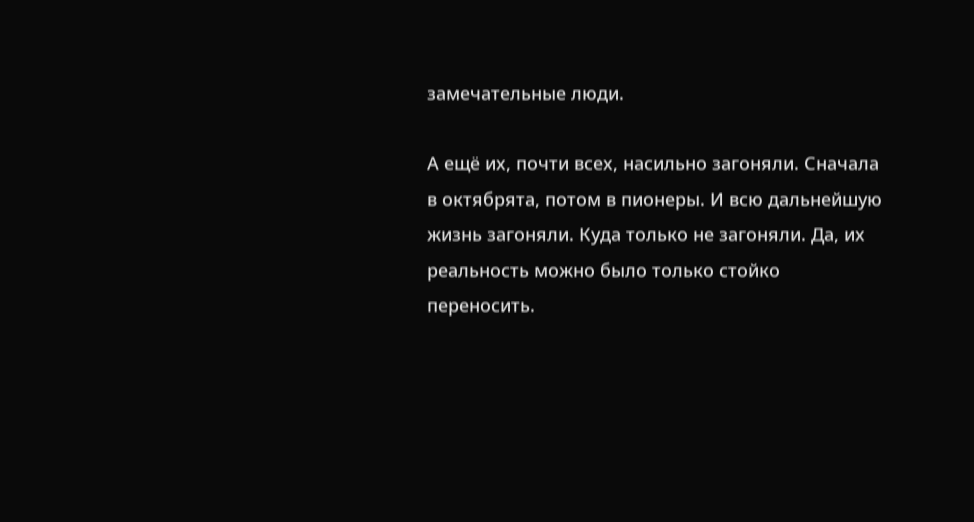замечательные люди.

А ещё их, почти всех, насильно загоняли. Сначала в октябрята, потом в пионеры. И всю дальнейшую жизнь загоняли. Куда только не загоняли. Да, их реальность можно было только стойко переносить.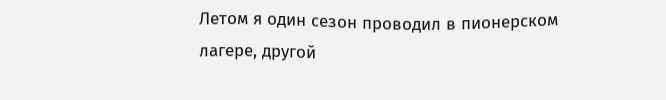Летом я один сезон проводил в пионерском лагере, другой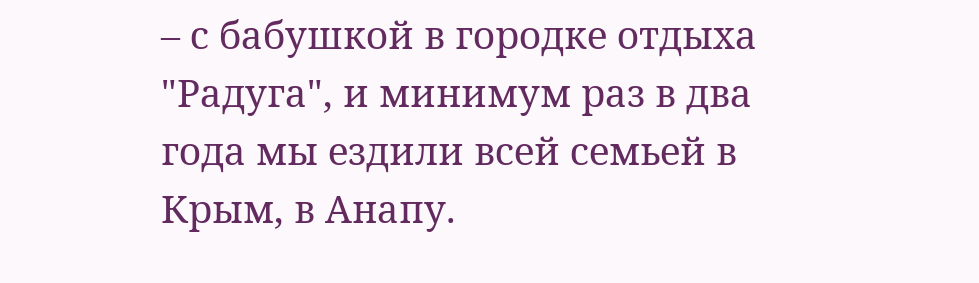– с бабушкой в городке отдыха "Радуга", и минимум раз в два года мы ездили всей семьей в Крым, в Анапу.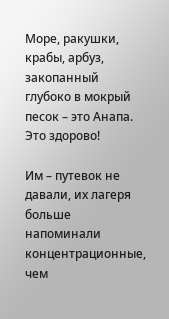Море, ракушки, крабы, арбуз, закопанный глубоко в мокрый песок – это Анапа. Это здорово!

Им – путевок не давали, их лагеря больше напоминали концентрационные, чем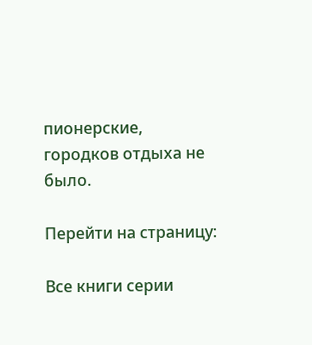пионерские, городков отдыха не было.

Перейти на страницу:

Все книги серии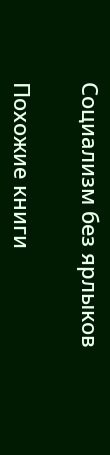Социализм без ярлыков

Похожие книги